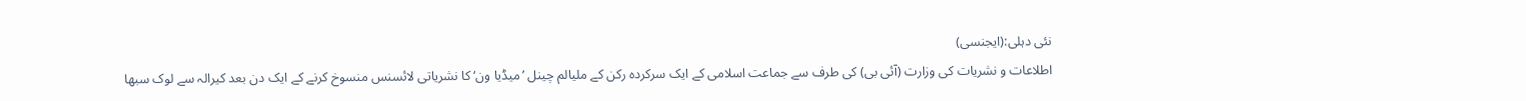نئی دہلی:(ایجنسی)
اطلاعات و نشریات کی وزارت (آئی بی) کی طرف سے جماعت اسلامی کے ایک سرکردہ رکن کے ملیالم چینل ’میڈیا ون‘ کا نشریاتی لائسنس منسوخ کرنے کے ایک دن بعد کیرالہ سے لوک سبھا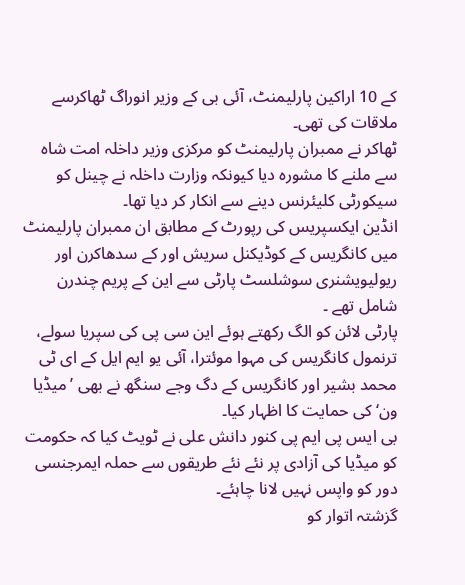کے 10 اراکین پارلیمنٹ، آئی بی کے وزیر انوراگ ٹھاکرسے ملاقات کی تھی۔
ٹھاکر نے ممبران پارلیمنٹ کو مرکزی وزیر داخلہ امت شاہ سے ملنے کا مشورہ دیا کیونکہ وزارت داخلہ نے چینل کو سیکورٹی کلیئرنس دینے سے انکار کر دیا تھا۔
انڈین ایکسپریس کی رپورٹ کے مطابق ان ممبران پارلیمنٹ میں کانگریس کے کوڈیکنل سریش اور کے سدھاکرن اور ریولیویشنری سوشلسٹ پارٹی سے این کے پریم چندرن شامل تھے ۔
پارٹی لائن کو الگ رکھتے ہوئے این سی پی کی سپریا سولے، ترنمول کانگریس کی مہوا موئترا، آئی یو ایم ایل کے ای ٹی محمد بشیر اور کانگریس کے دگ وجے سنگھ نے بھی ’میڈیا ون‘ کی حمایت کا اظہار کیا۔
بی ایس پی ایم پی کنور دانش علی نے ٹویٹ کیا کہ حکومت کو میڈیا کی آزادی پر نئے نئے طریقوں سے حملہ ایمرجنسی دور کو واپس نہیں لانا چاہئے۔
گزشتہ اتوار کو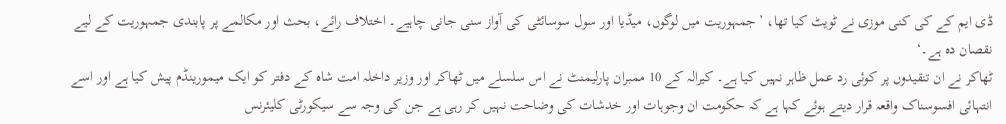ڈی ایم کے کی کنی موزی نے ٹویٹ کیا تھا، ’جمہوریت میں لوگوں، میڈیا اور سول سوسائٹی کی آواز سنی جانی چاہیے۔ اختلاف رائے، بحث اور مکالمے پر پابندی جمہوریت کے لیے نقصان دہ ہے۔‘
ٹھاکر نے ان تنقیدوں پر کوئی رد عمل ظاہر نہیں کیا ہے۔ کیرالہ کے 10 ممبران پارلیمنٹ نے اس سلسلے میں ٹھاکر اور وزیر داخلہ امت شاہ کے دفتر کو ایک میمورینڈم پیش کیا ہے اور اسے انتہائی افسوسناک واقعہ قرار دیتے ہوئے کہا ہے کہ حکومت ان وجوہات اور خدشات کی وضاحت نہیں کر رہی ہے جن کی وجہ سے سیکورٹی کلیئرنس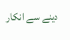دینے سے انکار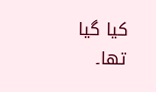کیا گیا تھا۔